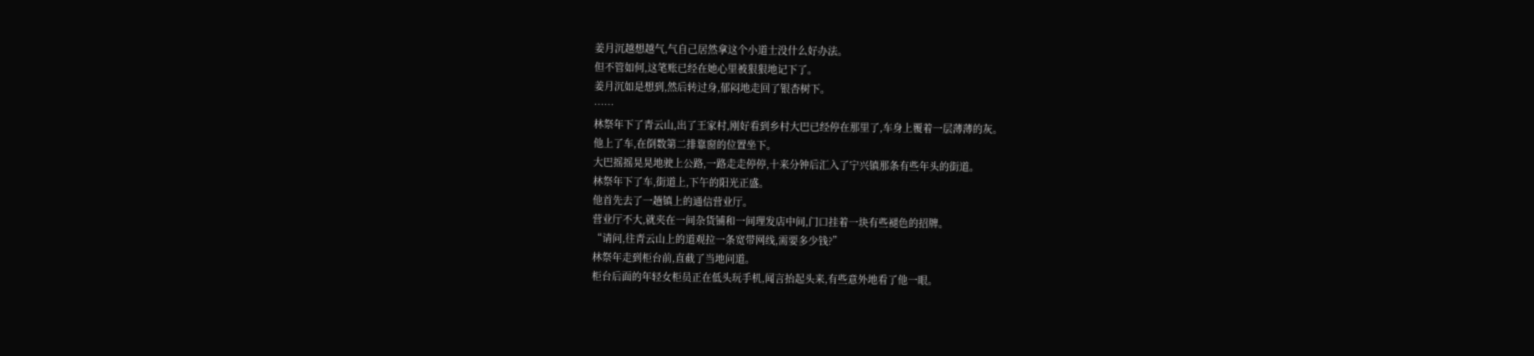姜月沉越想越气,气自己居然拿这个小道士没什么好办法。
但不管如何,这笔账已经在她心里被狠狠地记下了。
姜月沉如是想到,然后转过身,郁闷地走回了银杏树下。
……
林祭年下了青云山,出了王家村,刚好看到乡村大巴已经停在那里了,车身上覆着一层薄薄的灰。
他上了车,在倒数第二排靠窗的位置坐下。
大巴摇摇晃晃地驶上公路,一路走走停停,十来分钟后汇入了宁兴镇那条有些年头的街道。
林祭年下了车,街道上,下午的阳光正盛。
他首先去了一趟镇上的通信营业厅。
营业厅不大,就夹在一间杂货铺和一间理发店中间,门口挂着一块有些褪色的招牌。
“请问,往青云山上的道观拉一条宽带网线,需要多少钱?”
林祭年走到柜台前,直截了当地问道。
柜台后面的年轻女柜员正在低头玩手机,闻言抬起头来,有些意外地看了他一眼。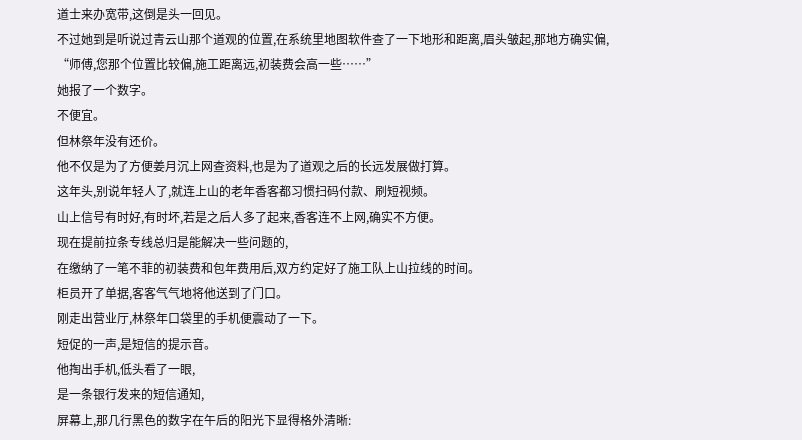道士来办宽带,这倒是头一回见。
不过她到是听说过青云山那个道观的位置,在系统里地图软件查了一下地形和距离,眉头皱起,那地方确实偏,
“师傅,您那个位置比较偏,施工距离远,初装费会高一些……”
她报了一个数字。
不便宜。
但林祭年没有还价。
他不仅是为了方便姜月沉上网查资料,也是为了道观之后的长远发展做打算。
这年头,别说年轻人了,就连上山的老年香客都习惯扫码付款、刷短视频。
山上信号有时好,有时坏,若是之后人多了起来,香客连不上网,确实不方便。
现在提前拉条专线总归是能解决一些问题的,
在缴纳了一笔不菲的初装费和包年费用后,双方约定好了施工队上山拉线的时间。
柜员开了单据,客客气气地将他送到了门口。
刚走出营业厅,林祭年口袋里的手机便震动了一下。
短促的一声,是短信的提示音。
他掏出手机,低头看了一眼,
是一条银行发来的短信通知,
屏幕上,那几行黑色的数字在午后的阳光下显得格外清晰: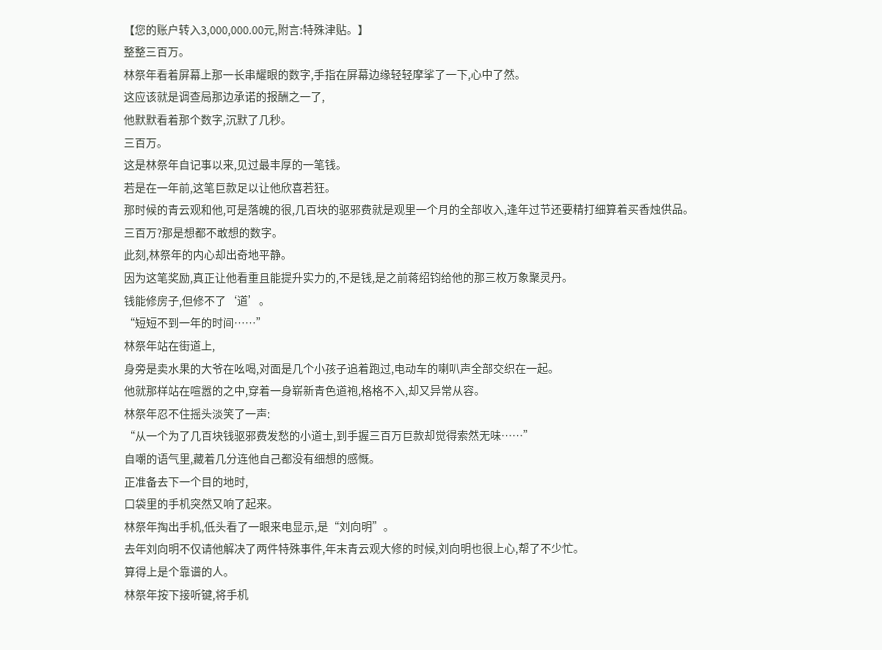【您的账户转入3,000,000.00元,附言:特殊津贴。】
整整三百万。
林祭年看着屏幕上那一长串耀眼的数字,手指在屏幕边缘轻轻摩挲了一下,心中了然。
这应该就是调查局那边承诺的报酬之一了,
他默默看着那个数字,沉默了几秒。
三百万。
这是林祭年自记事以来,见过最丰厚的一笔钱。
若是在一年前,这笔巨款足以让他欣喜若狂。
那时候的青云观和他,可是落魄的很,几百块的驱邪费就是观里一个月的全部收入,逢年过节还要精打细算着买香烛供品。
三百万?那是想都不敢想的数字。
此刻,林祭年的内心却出奇地平静。
因为这笔奖励,真正让他看重且能提升实力的,不是钱,是之前蒋绍钧给他的那三枚万象聚灵丹。
钱能修房子,但修不了‘道’。
“短短不到一年的时间……”
林祭年站在街道上,
身旁是卖水果的大爷在吆喝,对面是几个小孩子追着跑过,电动车的喇叭声全部交织在一起。
他就那样站在喧嚣的之中,穿着一身崭新青色道袍,格格不入,却又异常从容。
林祭年忍不住摇头淡笑了一声:
“从一个为了几百块钱驱邪费发愁的小道士,到手握三百万巨款却觉得索然无味……”
自嘲的语气里,藏着几分连他自己都没有细想的感慨。
正准备去下一个目的地时,
口袋里的手机突然又响了起来。
林祭年掏出手机,低头看了一眼来电显示,是“刘向明”。
去年刘向明不仅请他解决了两件特殊事件,年末青云观大修的时候,刘向明也很上心,帮了不少忙。
算得上是个靠谱的人。
林祭年按下接听键,将手机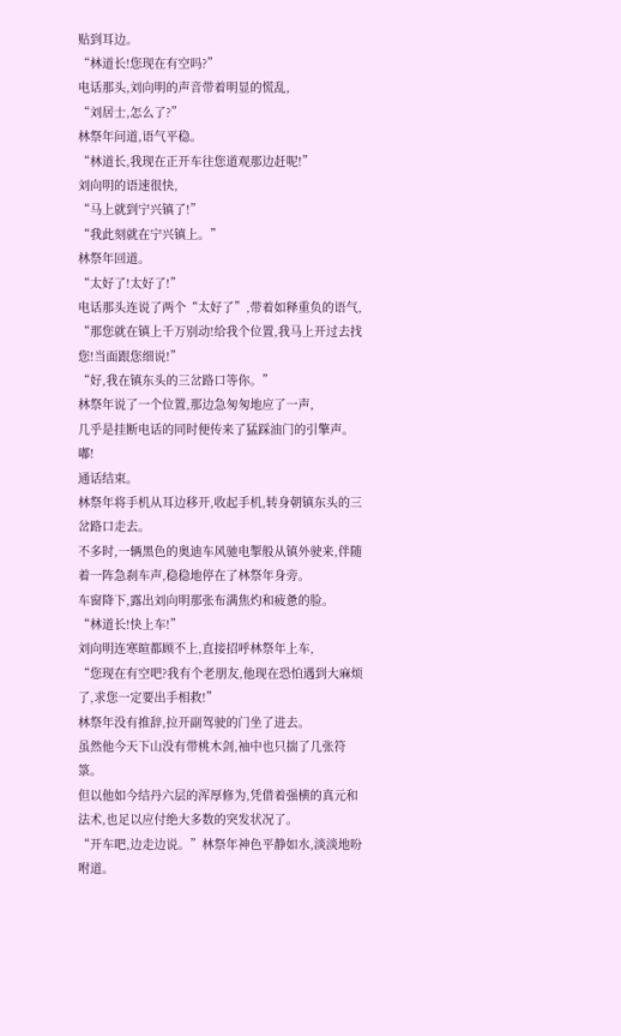贴到耳边。
“林道长!您现在有空吗?”
电话那头,刘向明的声音带着明显的慌乱,
“刘居士,怎么了?”
林祭年问道,语气平稳。
“林道长,我现在正开车往您道观那边赶呢!”
刘向明的语速很快,
“马上就到宁兴镇了!”
“我此刻就在宁兴镇上。”
林祭年回道。
“太好了!太好了!”
电话那头连说了两个“太好了”,带着如释重负的语气,
“那您就在镇上千万别动!给我个位置,我马上开过去找您!当面跟您细说!”
“好,我在镇东头的三岔路口等你。”
林祭年说了一个位置,那边急匆匆地应了一声,
几乎是挂断电话的同时便传来了猛踩油门的引擎声。
嘟!
通话结束。
林祭年将手机从耳边移开,收起手机,转身朝镇东头的三岔路口走去。
不多时,一辆黑色的奥迪车风驰电掣般从镇外驶来,伴随着一阵急刹车声,稳稳地停在了林祭年身旁。
车窗降下,露出刘向明那张布满焦灼和疲惫的脸。
“林道长!快上车!”
刘向明连寒暄都顾不上,直接招呼林祭年上车,
“您现在有空吧?我有个老朋友,他现在恐怕遇到大麻烦了,求您一定要出手相救!”
林祭年没有推辞,拉开副驾驶的门坐了进去。
虽然他今天下山没有带桃木剑,袖中也只揣了几张符箓。
但以他如今结丹六层的浑厚修为,凭借着强横的真元和法术,也足以应付绝大多数的突发状况了。
“开车吧,边走边说。”林祭年神色平静如水,淡淡地吩咐道。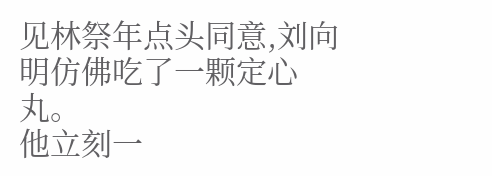见林祭年点头同意,刘向明仿佛吃了一颗定心丸。
他立刻一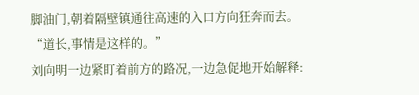脚油门,朝着隔壁镇通往高速的入口方向狂奔而去。
“道长,事情是这样的。”
刘向明一边紧盯着前方的路况,一边急促地开始解释: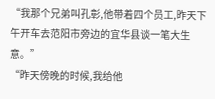“我那个兄弟叫孔彰,他带着四个员工,昨天下午开车去范阳市旁边的宜华县谈一笔大生意。”
“昨天傍晚的时候,我给他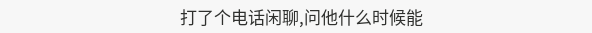打了个电话闲聊,问他什么时候能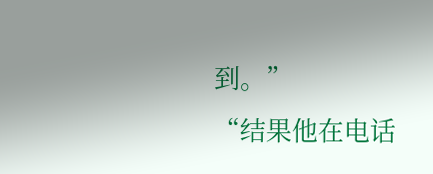到。”
“结果他在电话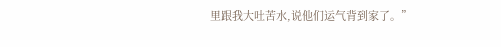里跟我大吐苦水,说他们运气背到家了。”